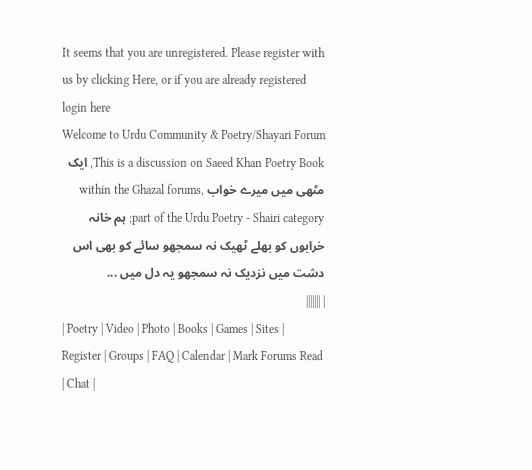It seems that you are unregistered. Please register with us by clicking Here, or if you are already registered login here
Welcome to Urdu Community & Poetry/Shayari Forum
This is a discussion on Saeed Khan Poetry Book, ایک مٹھی میں میرے خواب within the Ghazal forums, part of the Urdu Poetry - Shairi category; ہم خانہ خرابوں کو بھلے ٹھیک نہ سمجھو سائے کو بھی اس دشت میں نزدیک نہ سمجھو یہ دل میں ...
| |||||||
| Poetry | Video | Photo | Books | Games | Sites | Register | Groups | FAQ | Calendar | Mark Forums Read | Chat |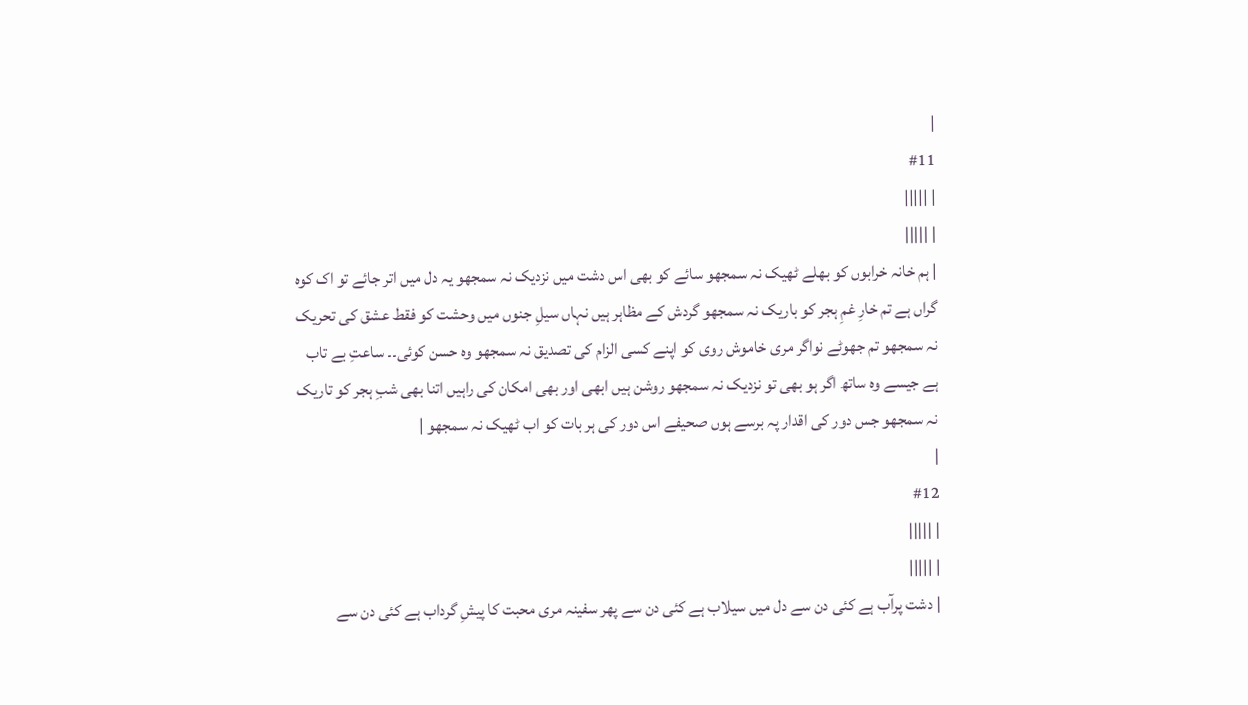|
#11
| |||||
| |||||
| ہم خانہ خرابوں کو بھلے ٹھیک نہ سمجھو سائے کو بھی اس دشت میں نزدیک نہ سمجھو یہ دل میں اتر جائے تو اک کوہ گراں ہے تم خارِ غمِ ہجر کو باریک نہ سمجھو گردش کے مظاہر ہیں نہاں سیلِ جنوں میں وحشت کو فقط عشق کی تحریک نہ سمجھو تم جھوٹے نواگر مری خاموش روی کو اپنے کسی الزام کی تصدیق نہ سمجھو وہ حسن کوئی۔۔ ساعتِ بے تاب ہے جیسے وہ ساتھ اگر ہو بھی تو نزدیک نہ سمجھو روشن ہیں ابھی اور بھی امکان کی راہیں اتنا بھی شبِ ہجر کو تاریک نہ سمجھو جس دور کی اقدار پہ برسے ہوں صحیفے اس دور کی ہر بات کو اب ٹھیک نہ سمجھو |
|
#12
| |||||
| |||||
| دشت پرآب ہے کئی دن سے دل میں سیلاب ہے کئی دن سے پھر سفینہ مری محبت کا پیشِ گرداب ہے کئی دن سے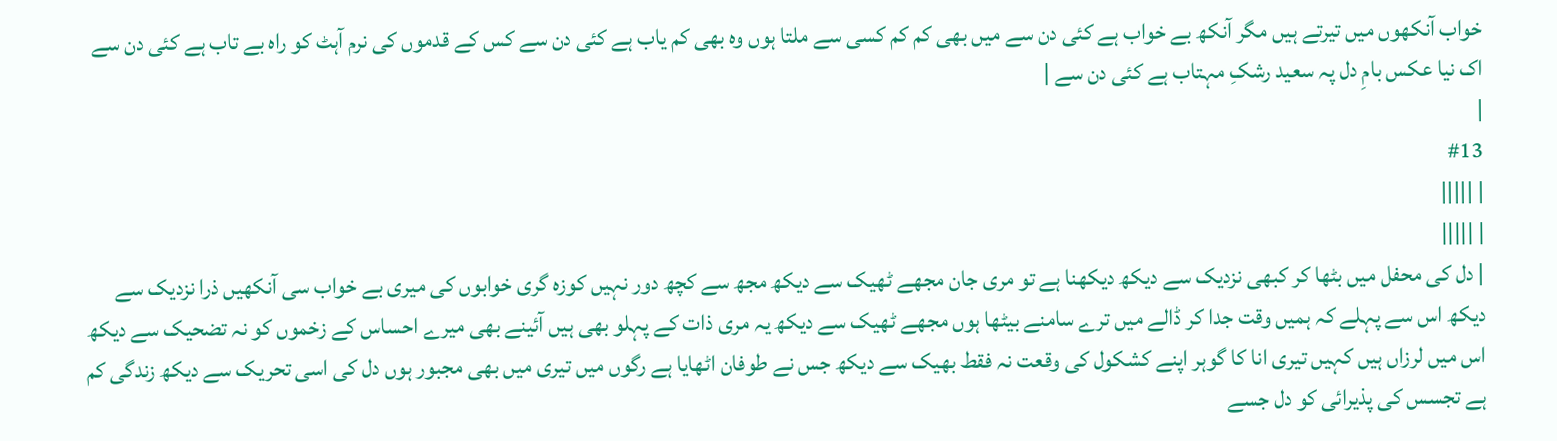خواب آنکھوں میں تیرتے ہیں مگر آنکھ بے خواب ہے کئی دن سے میں بھی کم کم کسی سے ملتا ہوں وہ بھی کم یاب ہے کئی دن سے کس کے قدموں کی نرم آہٹ کو راہ بے تاب ہے کئی دن سے اک نیا عکس بامِ دل پہ سعید رشکِ مہتاب ہے کئی دن سے |
|
#13
| |||||
| |||||
| دل کی محفل میں بٹھا کر کبھی نزدیک سے دیکھ دیکھنا ہے تو مری جان مجھے ٹھیک سے دیکھ مجھ سے کچھ دور نہیں کوزہ گری خوابوں کی میری بے خواب سی آنکھیں ذرا نزدیک سے دیکھ اس سے پہلے کہ ہمیں وقت جدا کر ڈالے میں ترے سامنے بیٹھا ہوں مجھے ٹھیک سے دیکھ یہ مری ذات کے پہلو بھی ہیں آئینے بھی میرے احساس کے زخموں کو نہ تضحیک سے دیکھ اس میں لرزاں ہیں کہیں تیری انا کا گوہر اپنے کشکول کی وقعت نہ فقط بھیک سے دیکھ جس نے طوفان اٹھایا ہے رگوں میں تیری میں بھی مجبور ہوں دل کی اسی تحریک سے دیکھ زندگی کم ہے تجسس کی پذیرائی کو دل جسے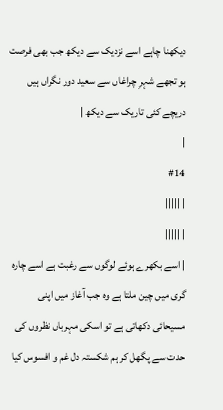دیکھنا چاہے اسے نزدیک سے دیکھ جب بھی فرصت ہو تجھے شہرِ چراغاں سے سعید دور نگراں ہیں دریچے کئی تاریک سے دیکھ |
|
#14
| |||||
| |||||
| اسے بکھرے ہوئے لوگوں سے رغبت ہے اسے چارہ گری میں چین ملتا ہے وہ جب آغاز میں اپنی مسیحائی دکھاتی ہے تو اسکی مہرباں نظروں کی حدت سے پگھل کر ہم شکستہ دل غم و افسوس کیا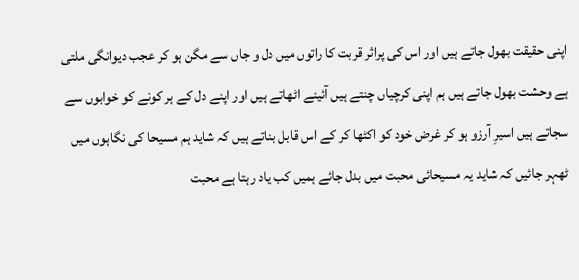اپنی حقیقت بھول جاتے ہیں اور اس کی پراثر قربت کا راتوں میں دل و جاں سے مگن ہو کر عجب دیوانگی ملتی ہے وحشت بھول جاتے ہیں ہم اپنی کرچیاں چنتے ہیں آئینے اٹھاتے ہیں اور اپنے دل کے ہر کونے کو خوابوں سے سجاتے ہیں اسیرِ آرزو ہو کر غرض خود کو اکٹھا کر کے اس قابل بناتے ہیں کہ شاید ہم مسیحا کی نگاہوں میں ٹھہر جائیں کہ شاید یہ مسیحائی محبت میں بدل جائے ہمیں کب یاد رہتا ہے محبت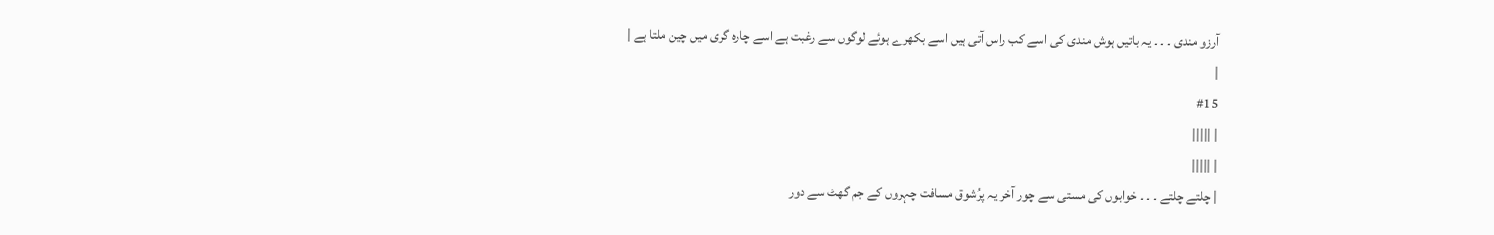آرزو مندی ۔ ۔ ۔ یہ باتیں ہوش مندی کی اسے کب راس آتی ہیں اسے بکھرے ہوئے لوگوں سے رغبت ہے اسے چارہ گری میں چین ملتا ہے |
|
#15
| |||||
| |||||
| چلتے چلتے ۔ ۔ ۔ خوابوں کی مستی سے چور آخر یہ پرُشوق مسافت چہروں کے جم گھٹ سے دور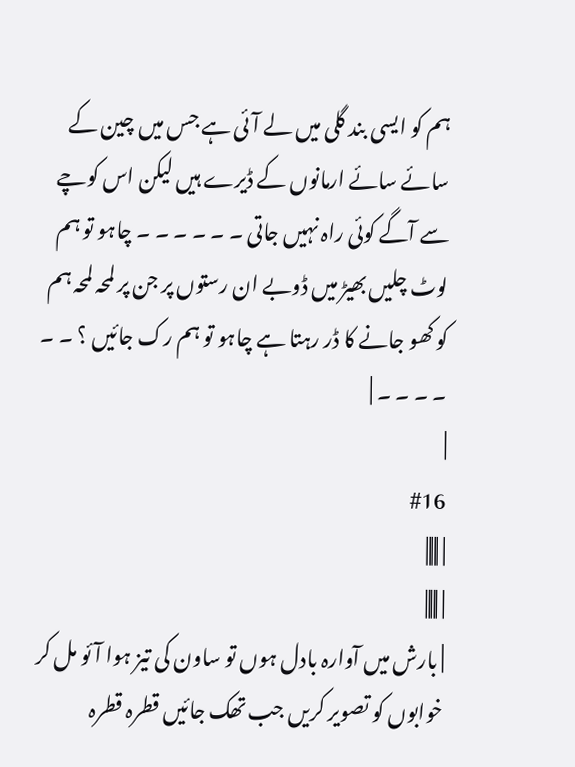ہم کو ایسی بند گلی میں لے آئی ہے جس میں چین کے سائے سائے ارمانوں کے ڈیرے ہیں لیکن اس کوچے سے آگے کوئی راہ نہیں جاتی ۔ ۔ ۔ ۔ ۔ ۔ چاہو تو ہم لوٹ چلیں بھیڑ میں ڈوبے ان رستوں پر جن پر لمحہ لمحہ ہم کو کھو جانے کا ڈر رہتا ہے چاہو تو ہم رک جائیں ؟ ۔ ۔ ۔ ۔ ۔ ۔ |
|
#16
| |||||
| |||||
| بارش میں آوارہ بادل ہوں تو ساون کی تیز ہوا آئو مل کر خوابوں کو تصویر کریں جب تھک جائیں قطرہ قطرہ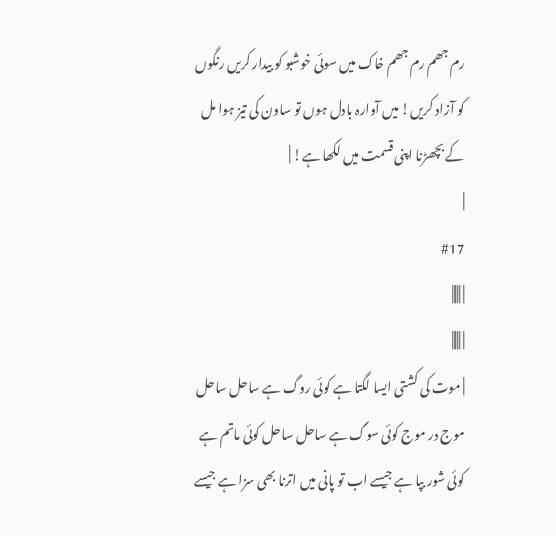رم جھم رم جھم خاک میں سوئی خوشبو کو بیدار کریں رنگوں کو آزاد کریں! میں آوارہ بادل ہوں تو ساون کی تیز ہوا مل کے بچھڑنا اپنی قسمت میں لکھا ہے! |
|
#17
| |||||
| |||||
| موت کی کشتی ایسا لگتا ہے کوئی روگ ہے ساحل ساحل موج در موج کوئی سوگ ہے ساحل ساحل کوئی ماتم ہے کوئی شور بپا ہے جیسے اب تو پانی میں اترنا بھی سزا ہے جیسے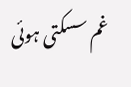غم سسکتی ہوئی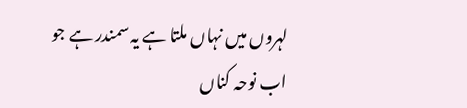لہروں میں نہاں ملتا ہے یہ سمندر ہے جو اب نوحہ کناں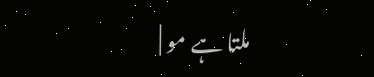ملتا ہے مو |